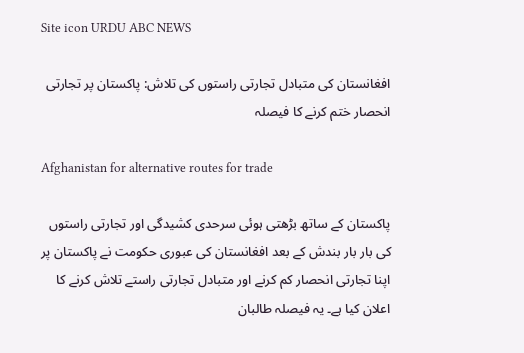Site icon URDU ABC NEWS

افغانستان کی متبادل تجارتی راستوں کی تلاش: پاکستان پر تجارتی انحصار ختم کرنے کا فیصلہ

Afghanistan for alternative routes for trade

پاکستان کے ساتھ بڑھتی ہوئی سرحدی کشیدگی اور تجارتی راستوں کی بار بار بندش کے بعد افغانستان کی عبوری حکومت نے پاکستان پر اپنا تجارتی انحصار کم کرنے اور متبادل تجارتی راستے تلاش کرنے کا اعلان کیا ہے۔ یہ فیصلہ طالبان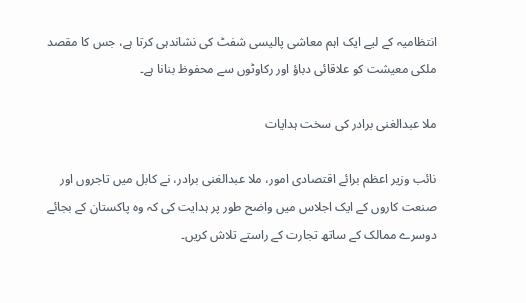انتظامیہ کے لیے ایک اہم معاشی پالیسی شفٹ کی نشاندہی کرتا ہے، جس کا مقصد ملکی معیشت کو علاقائی دباؤ اور رکاوٹوں سے محفوظ بنانا ہے۔

ملا عبدالغنی برادر کی سخت ہدایات

نائب وزیر اعظم برائے اقتصادی امور، ملا عبدالغنی برادر، نے کابل میں تاجروں اور صنعت کاروں کے ایک اجلاس میں واضح طور پر ہدایت کی کہ وہ پاکستان کے بجائے دوسرے ممالک کے ساتھ تجارت کے راستے تلاش کریں۔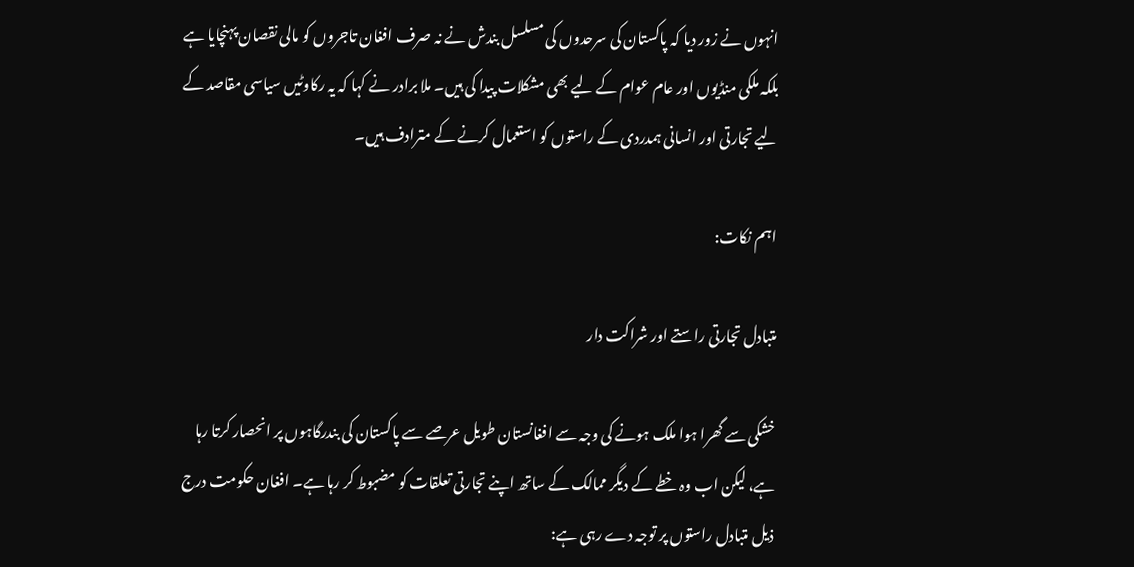انہوں نے زور دیا کہ پاکستان کی سرحدوں کی مسلسل بندش نے نہ صرف افغان تاجروں کو مالی نقصان پہنچایا ہے بلکہ ملکی منڈیوں اور عام عوام کے لیے بھی مشکلات پیدا کی ہیں۔ ملا برادر نے کہا کہ یہ رکاوٹیں سیاسی مقاصد کے لیے تجارتی اور انسانی ہمدردی کے راستوں کو استعمال کرنے کے مترادف ہیں۔

اہم نکات:

متبادل تجارتی راستے اور شراکت دار

خشکی سے گھرا ہوا ملک ہونے کی وجہ سے افغانستان طویل عرصے سے پاکستان کی بندرگاہوں پر انحصار کرتا رہا ہے، لیکن اب وہ خطے کے دیگر ممالک کے ساتھ اپنے تجارتی تعلقات کو مضبوط کر رہا ہے۔ افغان حکومت درج ذیل متبادل راستوں پر توجہ دے رہی ہے: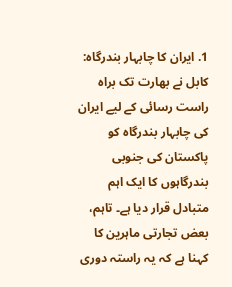1. ایران کا چابہار بندرگاہ: کابل نے بھارت تک براہ راست رسائی کے لیے ایران کی چابہار بندرگاہ کو پاکستان کی جنوبی بندرگاہوں کا ایک اہم متبادل قرار دیا ہے۔ تاہم، بعض تجارتی ماہرین کا کہنا ہے کہ یہ راستہ دوری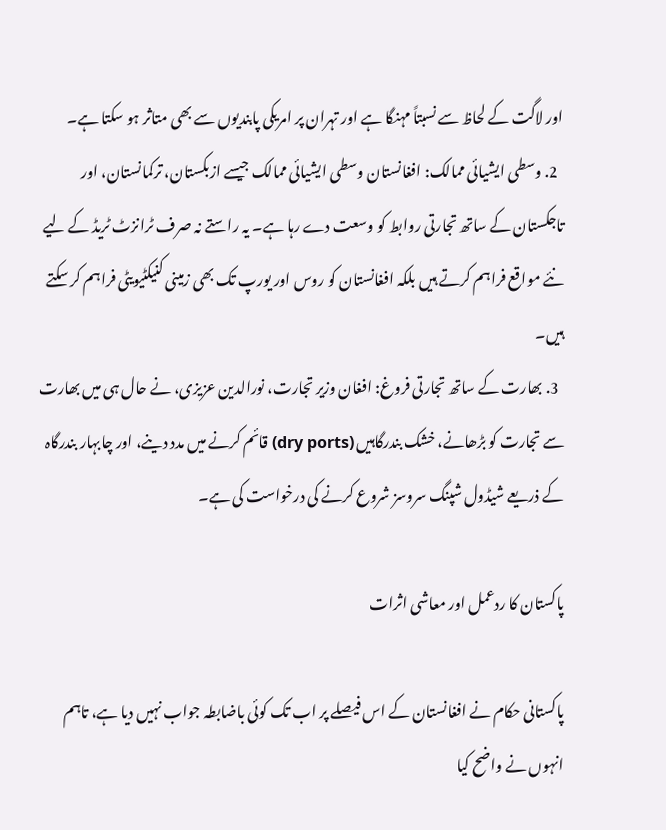اور لاگت کے لحاظ سے نسبتاً مہنگا ہے اور تہران پر امریکی پابندیوں سے بھی متاثر ہو سکتا ہے۔
  2. وسطی ایشیائی ممالک: افغانستان وسطی ایشیائی ممالک جیسے ازبکستان، ترکمانستان، اور تاجکستان کے ساتھ تجارتی روابط کو وسعت دے رہا ہے۔ یہ راستے نہ صرف ٹرانزٹ ٹریڈ کے لیے نئے مواقع فراہم کرتے ہیں بلکہ افغانستان کو روس اور یورپ تک بھی زمینی کنیکٹیویٹی فراہم کر سکتے ہیں۔
  3. بھارت کے ساتھ تجارتی فروغ: افغان وزیر تجارت، نورالدین عزیزی، نے حال ہی میں بھارت سے تجارت کو بڑھانے، خشک بندرگاہیں (dry ports) قائم کرنے میں مدد دینے، اور چابہار بندرگاہ کے ذریعے شیڈول شپنگ سروسز شروع کرنے کی درخواست کی ہے۔

پاکستان کا ردعمل اور معاشی اثرات

پاکستانی حکام نے افغانستان کے اس فیصلے پر اب تک کوئی باضابطہ جواب نہیں دیا ہے، تاہم انہوں نے واضح کیا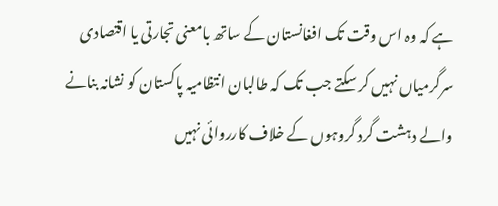ہے کہ وہ اس وقت تک افغانستان کے ساتھ بامعنی تجارتی یا اقتصادی سرگرمیاں نہیں کر سکتے جب تک کہ طالبان انتظامیہ پاکستان کو نشانہ بنانے والے دہشت گرد گروہوں کے خلاف کارروائی نہیں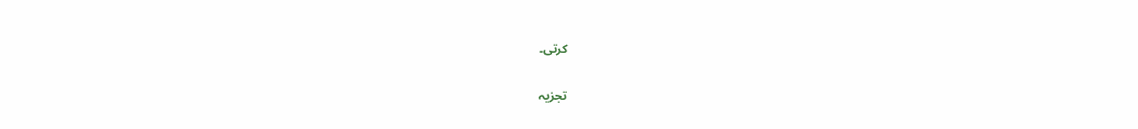کرتی۔

تجزیہ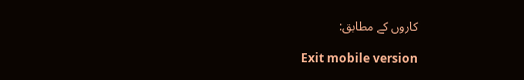کاروں کے مطابق:

Exit mobile version